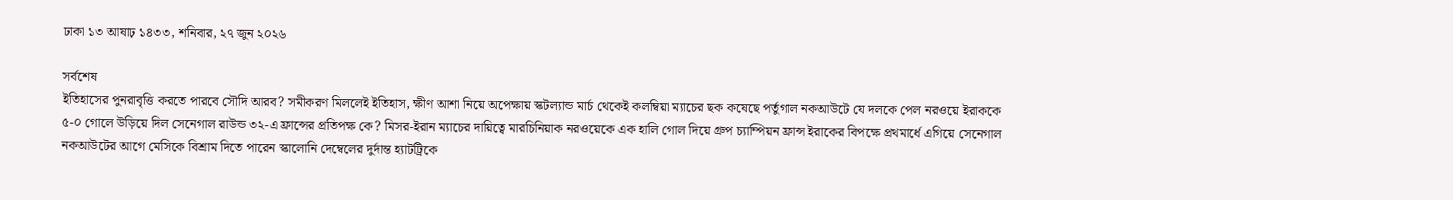ঢাকা ১৩ আষাঢ় ১৪৩৩, শনিবার, ২৭ জুন ২০২৬

সর্বশেষ
ইতিহাসের পুনরাবৃত্তি করতে পারবে সৌদি আরব? সমীকরণ মিললেই ইতিহাস, ক্ষীণ আশা নিয়ে অপেক্ষায় স্কটল্যান্ড মার্চ থেকেই কলম্বিয়া ম্যাচের ছক কষেছে পর্তুগাল নকআউটে যে দলকে পেল নরওয়ে ইরাককে ৫-০ গোলে উড়িয়ে দিল সেনেগাল রাউন্ড ৩২-এ ফ্রান্সের প্রতিপক্ষ কে? মিসর-ইরান ম্যাচের দায়িত্বে মারচিনিয়াক নরওয়েকে এক হালি গোল দিয়ে গ্রুপ চ্যাম্পিয়ন ফ্রান্স ইরাকের বিপক্ষে প্রথমার্ধে এগিয়ে সেনেগাল নকআউটের আগে মেসিকে বিশ্রাম দিতে পারেন স্কালোনি দেম্বেলের দুর্দান্ত হ্যাটট্রিকে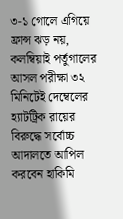৩-১ গোলে এগিয়ে ফ্রান্স ঝড় নয়, কলম্বিয়াই পর্তুগালের আসল পরীক্ষা ৩২ মিনিটেই দেম্বেলের হ্যাটট্রিক রায়ের বিরুদ্ধে সর্বোচ্চ আদালতে আপিল করবেন হাকিমি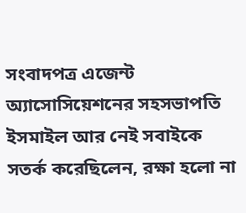সংবাদপত্র এজেন্ট অ্যাসোসিয়েশনের সহসভাপতি ইসমাইল আর নেই সবাইকে সতর্ক করেছিলেন, রক্ষা হলো না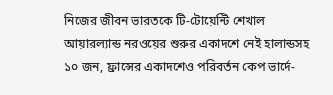নিজের জীবন ভারতকে টি-টোয়েন্টি শেখাল আয়ারল্যান্ড নরওয়ের শুরুর একাদশে নেই হালান্ডসহ ১০ জন, ফ্রান্সের একাদশেও পরিবর্তন কেপ ভার্দে-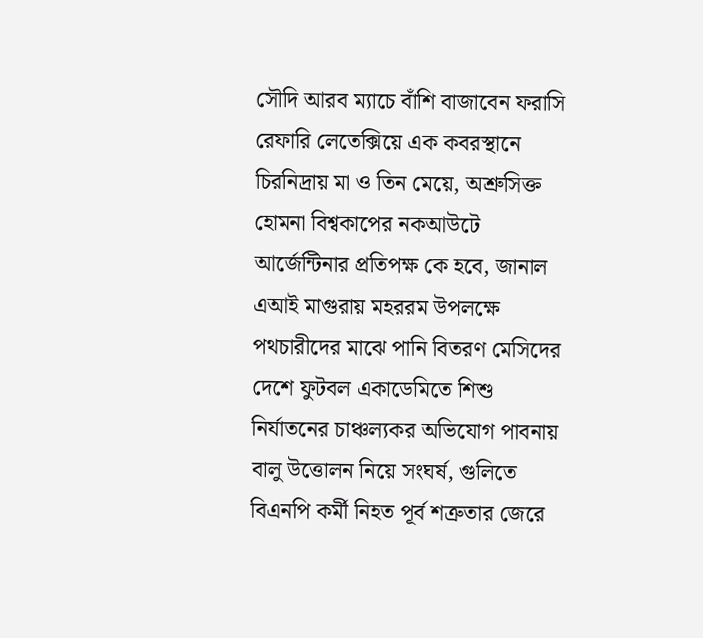সৌদি আরব ম্যাচে বাঁশি বাজাবেন ফরাসি রেফারি লেতেক্সিয়ে এক কবরস্থানে চিরনিদ্রায় মা ও তিন মেয়ে, অশ্রুসিক্ত হোমনা বিশ্বকাপের নকআউটে আর্জেন্টিনার প্রতিপক্ষ কে হবে, জানাল এআই মাগুরায় মহররম উপলক্ষে পথচারীদের মাঝে পানি বিতরণ মেসিদের দেশে ফুটবল একাডেমিতে শিশু নির্যাতনের চাঞ্চল্যকর অভিযোগ পাবনায় বালু উত্তোলন নিয়ে সংঘর্ষ, গুলিতে বিএনপি কর্মী নিহত পূর্ব শত্রুতার জেরে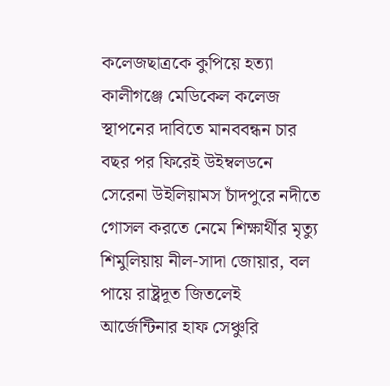কলেজছাত্রকে কুপিয়ে হত্যা কালীগঞ্জে মেডিকেল কলেজ স্থাপনের দাবিতে মানববন্ধন চার বছর পর ফিরেই উইম্বলডনে সেরেনা উইলিয়ামস চাঁদপুরে নদীতে গোসল করতে নেমে শিক্ষার্থীর মৃত্যু শিমুলিয়ায় নীল-সাদা জোয়ার, বল পায়ে রাষ্ট্রদূত জিতলেই আর্জেন্টিনার হাফ সেঞ্চুরি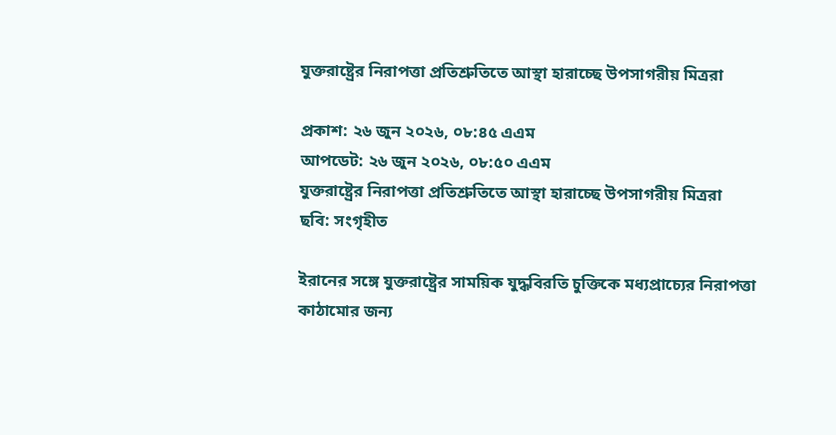যুক্তরাষ্ট্রের নিরাপত্তা প্রতিশ্রুতিতে আস্থা হারাচ্ছে উপসাগরীয় মিত্ররা

প্রকাশ: ২৬ জুন ২০২৬, ০৮:৪৫ এএম
আপডেট: ২৬ জুন ২০২৬, ০৮:৫০ এএম
যুক্তরাষ্ট্রের নিরাপত্তা প্রতিশ্রুতিতে আস্থা হারাচ্ছে উপসাগরীয় মিত্ররা
ছবি: সংগৃহীত

ইরানের সঙ্গে যুক্তরাষ্ট্রের সাময়িক যুদ্ধবিরতি চুক্তিকে মধ্যপ্রাচ্যের নিরাপত্তা কাঠামোর জন্য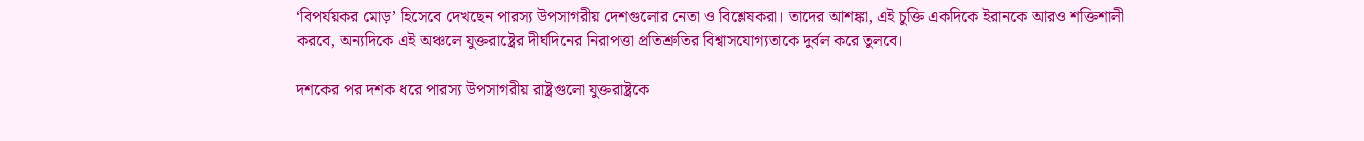‘বিপর্যয়কর মোড়’ হিসেবে দেখছেন পারস্য উপসাগরীয় দেশগুলোর নেতা ও বিশ্লেষকরা। তাদের আশঙ্কা, এই চুক্তি একদিকে ইরানকে আরও শক্তিশালী করবে, অন্যদিকে এই অঞ্চলে যুক্তরাষ্ট্রের দীর্ঘদিনের নিরাপত্তা প্রতিশ্রুতির বিশ্বাসযোগ্যতাকে দুর্বল করে তুলবে।

দশকের পর দশক ধরে পারস্য উপসাগরীয় রাষ্ট্রগুলো যুক্তরাষ্ট্রকে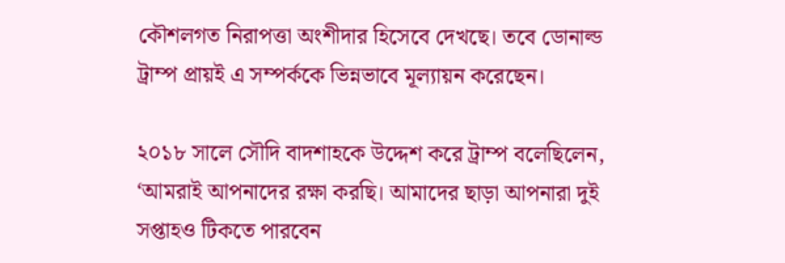কৌশলগত নিরাপত্তা অংশীদার হিসেবে দেখছে। তবে ডোনাল্ড ট্রাম্প প্রায়ই এ সম্পর্ককে ভিন্নভাবে মূল্যায়ন করেছেন।

২০১৮ সালে সৌদি বাদশাহকে উদ্দেশ করে ট্রাম্প বলেছিলেন, ‘আমরাই আপনাদের রক্ষা করছি। আমাদের ছাড়া আপনারা দুই সপ্তাহও টিকতে পারবেন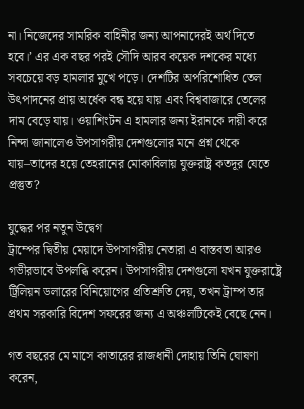না। নিজেদের সামরিক বাহিনীর জন্য আপনাদেরই অর্থ দিতে হবে।’ এর এক বছর পরই সৌদি আরব কয়েক দশকের মধ্যে সবচেয়ে বড় হামলার মুখে পড়ে। দেশটির অপরিশোধিত তেল উৎপাদনের প্রায় অর্ধেক বন্ধ হয়ে যায় এবং বিশ্ববাজারে তেলের দাম বেড়ে যায়। ওয়াশিংটন এ হামলার জন্য ইরানকে দায়ী করে নিন্দা জানালেও উপসাগরীয় দেশগুলোর মনে প্রশ্ন থেকে যায়–তাদের হয়ে তেহরানের মোকাবিলায় যুক্তরাষ্ট্র কতদূর যেতে প্রস্তুত?

যুদ্ধের পর নতুন উদ্বেগ
ট্রাম্পের দ্বিতীয় মেয়াদে উপসাগরীয় নেতারা এ বাস্তবতা আরও গভীরভাবে উপলব্ধি করেন। উপসাগরীয় দেশগুলো যখন যুক্তরাষ্ট্রে ট্রিলিয়ন ডলারের বিনিয়োগের প্রতিশ্রুতি দেয়, তখন ট্রাম্প তার প্রথম সরকারি বিদেশ সফরের জন্য এ অঞ্চলটিকেই বেছে নেন।

গত বছরের মে মাসে কাতারের রাজধানী দোহায় তিনি ঘোষণা করেন,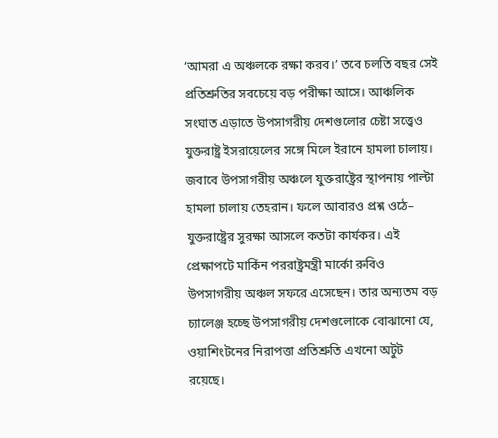‘আমরা এ অঞ্চলকে রক্ষা করব।’ তবে চলতি বছর সেই প্রতিশ্রুতির সবচেয়ে বড় পরীক্ষা আসে। আঞ্চলিক সংঘাত এড়াতে উপসাগরীয় দেশগুলোর চেষ্টা সত্ত্বেও যুক্তরাষ্ট্র ইসরায়েলের সঙ্গে মিলে ইরানে হামলা চালায়। জবাবে উপসাগরীয় অঞ্চলে যুক্তরাষ্ট্রের স্থাপনায় পাল্টা হামলা চালায় তেহরান। ফলে আবারও প্রশ্ন ওঠে– যুক্তরাষ্ট্রের সুরক্ষা আসলে কতটা কার্যকর। এই প্রেক্ষাপটে মার্কিন পররাষ্ট্রমন্ত্রী মার্কো রুবিও উপসাগরীয় অঞ্চল সফরে এসেছেন। তার অন্যতম বড় চ্যালেঞ্জ হচ্ছে উপসাগরীয় দেশগুলোকে বোঝানো যে, ওয়াশিংটনের নিরাপত্তা প্রতিশ্রুতি এখনো অটুট রয়েছে।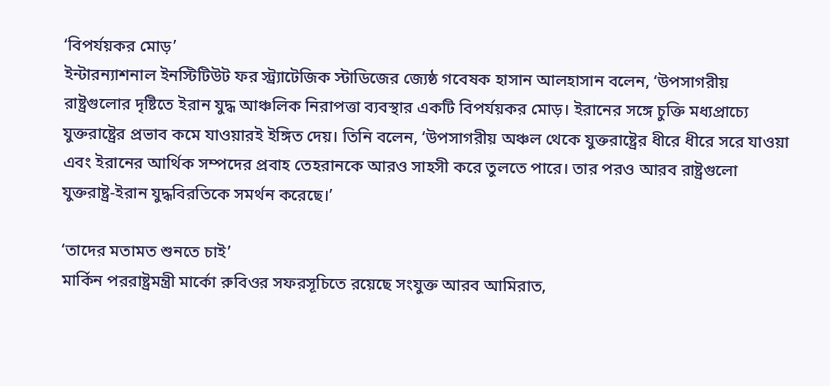‘বিপর্যয়কর মোড়’
ইন্টারন্যাশনাল ইনস্টিটিউট ফর স্ট্র্যাটেজিক স্টাডিজের জ্যেষ্ঠ গবেষক হাসান আলহাসান বলেন, ‘উপসাগরীয় রাষ্ট্রগুলোর দৃষ্টিতে ইরান যুদ্ধ আঞ্চলিক নিরাপত্তা ব্যবস্থার একটি বিপর্যয়কর মোড়। ইরানের সঙ্গে চুক্তি মধ্যপ্রাচ্যে যুক্তরাষ্ট্রের প্রভাব কমে যাওয়ারই ইঙ্গিত দেয়। তিনি বলেন, ‘উপসাগরীয় অঞ্চল থেকে যুক্তরাষ্ট্রের ধীরে ধীরে সরে যাওয়া এবং ইরানের আর্থিক সম্পদের প্রবাহ তেহরানকে আরও সাহসী করে তুলতে পারে। তার পরও আরব রাষ্ট্রগুলো যুক্তরাষ্ট্র-ইরান যুদ্ধবিরতিকে সমর্থন করেছে।’

‘তাদের মতামত শুনতে চাই’
মার্কিন পররাষ্ট্রমন্ত্রী মার্কো রুবিওর সফরসূচিতে রয়েছে সংযুক্ত আরব আমিরাত,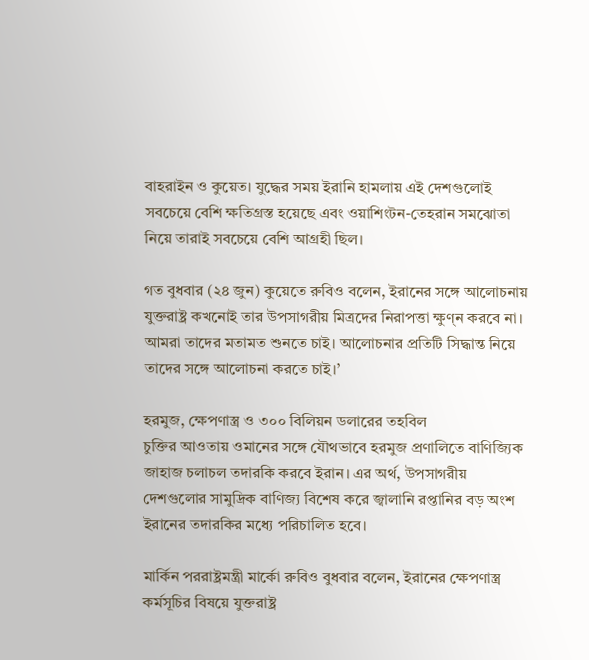বাহরাইন ও কুয়েত। যুদ্ধের সময় ইরানি হামলায় এই দেশগুলোই সবচেয়ে বেশি ক্ষতিগ্রস্ত হয়েছে এবং ওয়াশিংটন-তেহরান সমঝোতা নিয়ে তারাই সবচেয়ে বেশি আগ্রহী ছিল।

গত বুধবার (২৪ জুন) কুয়েতে রুবিও বলেন, ইরানের সঙ্গে আলোচনায় যুক্তরাষ্ট্র কখনোই তার উপসাগরীয় মিত্রদের নিরাপত্তা ক্ষুণ্ন করবে না। আমরা তাদের মতামত শুনতে চাই। আলোচনার প্রতিটি সিদ্ধান্ত নিয়ে তাদের সঙ্গে আলোচনা করতে চাই।’

হরমুজ, ক্ষেপণাস্ত্র ও ৩০০ বিলিয়ন ডলারের তহবিল
চুক্তির আওতায় ওমানের সঙ্গে যৌথভাবে হরমুজ প্রণালিতে বাণিজ্যিক জাহাজ চলাচল তদারকি করবে ইরান। এর অর্থ, উপসাগরীয় দেশগুলোর সামুদ্রিক বাণিজ্য বিশেষ করে জ্বালানি রপ্তানির বড় অংশ ইরানের তদারকির মধ্যে পরিচালিত হবে।

মার্কিন পররাষ্ট্রমন্ত্রী মার্কো রুবিও বুধবার বলেন, ইরানের ক্ষেপণাস্ত্র কর্মসূচির বিষয়ে যুক্তরাষ্ট্র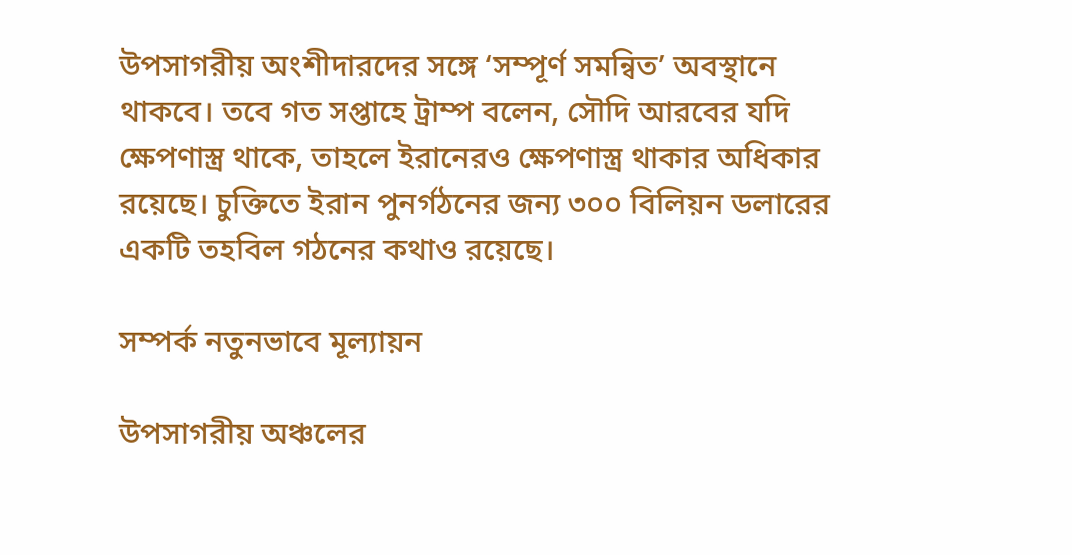উপসাগরীয় অংশীদারদের সঙ্গে ‘সম্পূর্ণ সমন্বিত’ অবস্থানে থাকবে। তবে গত সপ্তাহে ট্রাম্প বলেন, সৌদি আরবের যদি ক্ষেপণাস্ত্র থাকে, তাহলে ইরানেরও ক্ষেপণাস্ত্র থাকার অধিকার রয়েছে। চুক্তিতে ইরান পুনর্গঠনের জন্য ৩০০ বিলিয়ন ডলারের একটি তহবিল গঠনের কথাও রয়েছে।

সম্পর্ক নতুনভাবে মূল্যায়ন

উপসাগরীয় অঞ্চলের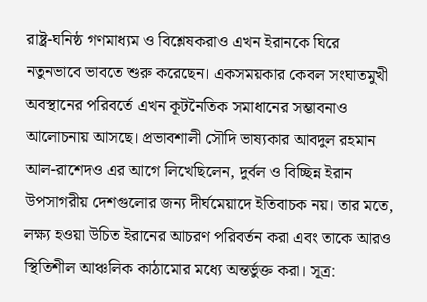রাষ্ট্র-ঘনিষ্ঠ গণমাধ্যম ও বিশ্লেষকরাও এখন ইরানকে ঘিরে নতুনভাবে ভাবতে শুরু করেছেন। একসময়কার কেবল সংঘাতমুখী অবস্থানের পরিবর্তে এখন কূটনৈতিক সমাধানের সম্ভাবনাও আলোচনায় আসছে। প্রভাবশালী সৌদি ভাষ্যকার আবদুল রহমান আল-রাশেদও এর আগে লিখেছিলেন, দুর্বল ও বিচ্ছিন্ন ইরান উপসাগরীয় দেশগুলোর জন্য দীর্ঘমেয়াদে ইতিবাচক নয়। তার মতে, লক্ষ্য হওয়া উচিত ইরানের আচরণ পরিবর্তন করা এবং তাকে আরও স্থিতিশীল আঞ্চলিক কাঠামোর মধ্যে অন্তর্ভুক্ত করা। সূত্র: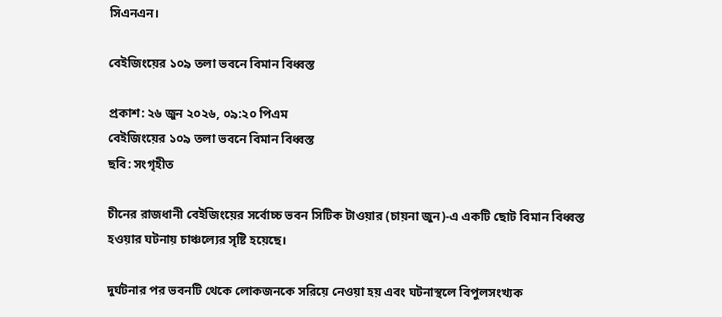সিএনএন।

বেইজিংয়ের ১০৯ তলা ভবনে বিমান বিধ্বস্ত

প্রকাশ: ২৬ জুন ২০২৬, ০৯:২০ পিএম
বেইজিংয়ের ১০৯ তলা ভবনে বিমান বিধ্বস্ত
ছবি: সংগৃহীত

চীনের রাজধানী বেইজিংয়ের সর্বোচ্চ ভবন সিটিক টাওয়ার (চায়না জুন)-এ একটি ছোট বিমান বিধ্বস্ত হওয়ার ঘটনায় চাঞ্চল্যের সৃষ্টি হয়েছে।

দুর্ঘটনার পর ভবনটি থেকে লোকজনকে সরিয়ে নেওয়া হয় এবং ঘটনাস্থলে বিপুলসংখ্যক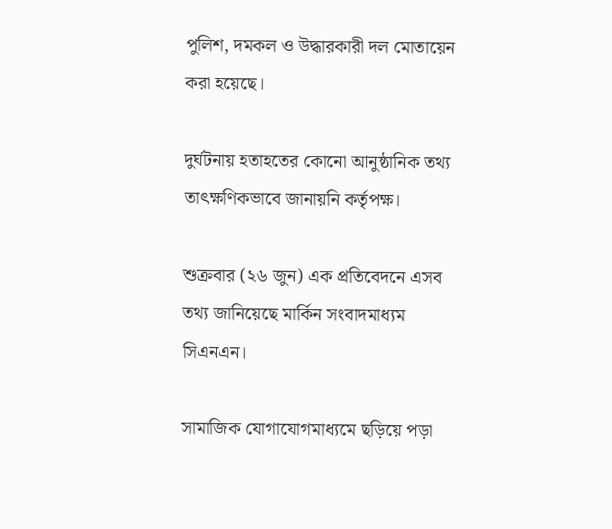পুলিশ, দমকল ও উদ্ধারকারী দল মোতায়েন করা হয়েছে।

দুর্ঘটনায় হতাহতের কোনো আনুষ্ঠানিক তথ্য তাৎক্ষণিকভাবে জানায়নি কর্তৃপক্ষ।

শুক্রবার (২৬ জুন) এক প্রতিবেদনে এসব তথ্য জানিয়েছে মার্কিন সংবাদমাধ্যম সিএনএন।

সামাজিক যোগাযোগমাধ্যমে ছড়িয়ে পড়া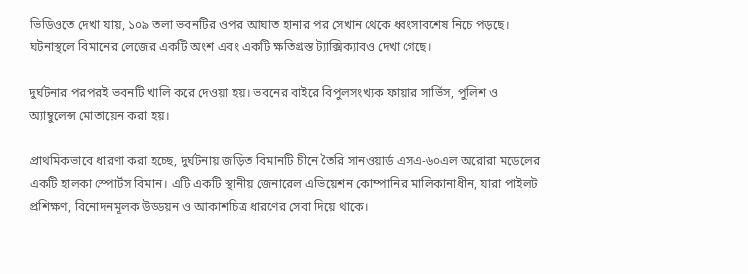ভিডিওতে দেখা যায়, ১০৯ তলা ভবনটির ওপর আঘাত হানার পর সেখান থেকে ধ্বংসাবশেষ নিচে পড়ছে। ঘটনাস্থলে বিমানের লেজের একটি অংশ এবং একটি ক্ষতিগ্রস্ত ট্যাক্সিক্যাবও দেখা গেছে।

দুর্ঘটনার পরপরই ভবনটি খালি করে দেওয়া হয়। ভবনের বাইরে বিপুলসংখ্যক ফায়ার সার্ভিস, পুলিশ ও অ্যাম্বুলেন্স মোতায়েন করা হয়।

প্রাথমিকভাবে ধারণা করা হচ্ছে, দুর্ঘটনায় জড়িত বিমানটি চীনে তৈরি সানওয়ার্ড এসএ-৬০এল অরোরা মডেলের একটি হালকা স্পোর্টস বিমান। এটি একটি স্থানীয় জেনারেল এভিয়েশন কোম্পানির মালিকানাধীন, যারা পাইলট প্রশিক্ষণ, বিনোদনমূলক উড্ডয়ন ও আকাশচিত্র ধারণের সেবা দিয়ে থাকে।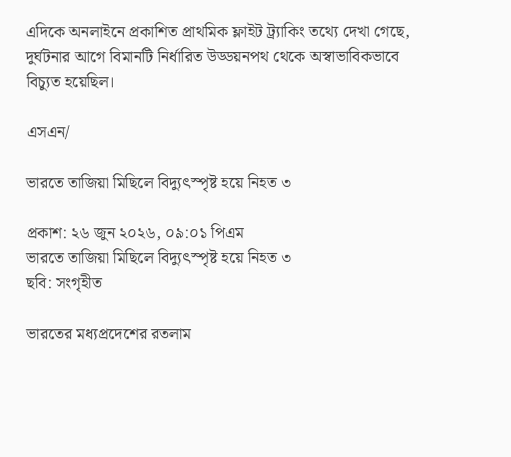এদিকে অনলাইনে প্রকাশিত প্রাথমিক ফ্লাইট ট্র্যাকিং তথ্যে দেখা গেছে, দুর্ঘটনার আগে বিমানটি নির্ধারিত উড্ডয়নপথ থেকে অস্বাভাবিকভাবে বিচ্যুত হয়েছিল।

এসএন/

ভারতে তাজিয়া মিছিলে বিদ্যুৎস্পৃষ্ট হয়ে নিহত ৩

প্রকাশ: ২৬ জুন ২০২৬, ০৯:০১ পিএম
ভারতে তাজিয়া মিছিলে বিদ্যুৎস্পৃষ্ট হয়ে নিহত ৩
ছবি: সংগৃহীত

ভারতের মধ্যপ্রদেশের রতলাম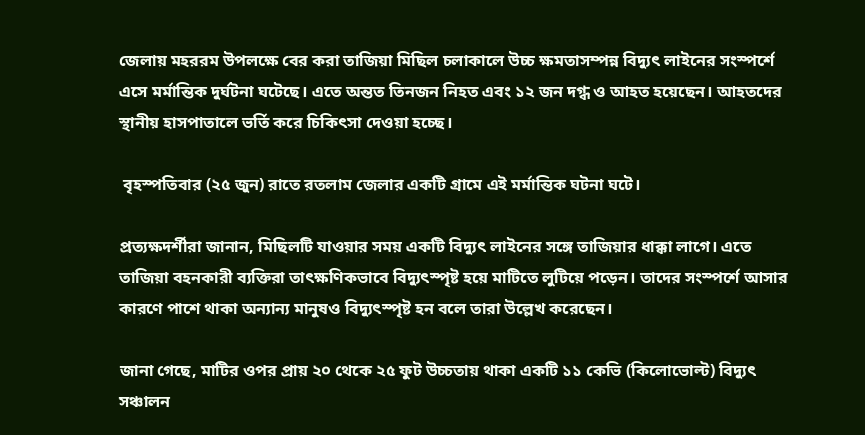জেলায় মহররম উপলক্ষে বের করা তাজিয়া মিছিল চলাকালে উচ্চ ক্ষমতাসম্পন্ন বিদ্যুৎ লাইনের সংস্পর্শে এসে মর্মান্তিক দুর্ঘটনা ঘটেছে। এতে অন্তত তিনজন নিহত এবং ১২ জন দগ্ধ ও আহত হয়েছেন। আহতদের স্থানীয় হাসপাতালে ভর্তি করে চিকিৎসা দেওয়া হচ্ছে।

 বৃহস্পতিবার (২৫ জুন) রাতে রতলাম জেলার একটি গ্রামে এই মর্মান্তিক ঘটনা ঘটে।

প্রত্যক্ষদর্শীরা জানান, মিছিলটি যাওয়ার সময় একটি বিদ্যুৎ লাইনের সঙ্গে তাজিয়ার ধাক্কা লাগে। এতে তাজিয়া বহনকারী ব্যক্তিরা তাৎক্ষণিকভাবে বিদ্যুৎস্পৃষ্ট হয়ে মাটিতে লুটিয়ে পড়েন। তাদের সংস্পর্শে আসার কারণে পাশে থাকা অন্যান্য মানুষও বিদ্যুৎস্পৃষ্ট হন বলে তারা উল্লেখ করেছেন।

জানা গেছে, মাটির ওপর প্রায় ২০ থেকে ২৫ ফুট উচ্চতায় থাকা একটি ১১ কেভি (কিলোভোল্ট) বিদ্যুৎ সঞ্চালন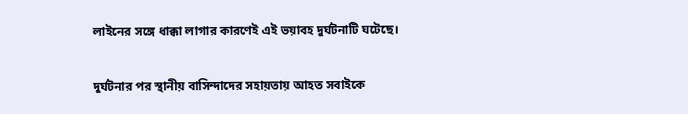লাইনের সঙ্গে ধাক্কা লাগার কারণেই এই ভয়াবহ দুর্ঘটনাটি ঘটেছে।

দুর্ঘটনার পর স্থানীয় বাসিন্দাদের সহায়তায় আহত সবাইকে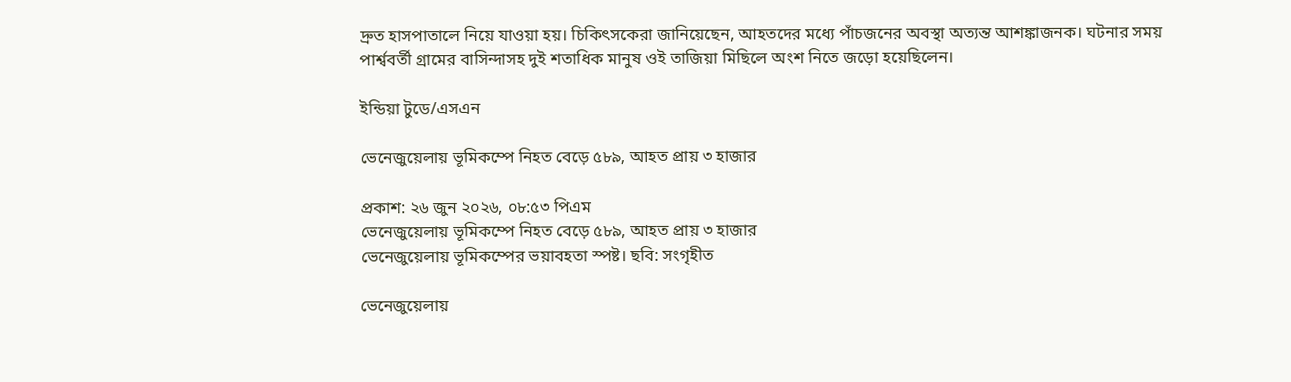দ্রুত হাসপাতালে নিয়ে যাওয়া হয়। চিকিৎসকেরা জানিয়েছেন, আহতদের মধ্যে পাঁচজনের অবস্থা অত্যন্ত আশঙ্কাজনক। ঘটনার সময় পার্শ্ববর্তী গ্রামের বাসিন্দাসহ দুই শতাধিক মানুষ ওই তাজিয়া মিছিলে অংশ নিতে জড়ো হয়েছিলেন।

ইন্ডিয়া টুডে/এসএন

ভেনেজুয়েলায় ভূমিকম্পে নিহত বেড়ে ৫৮৯, আহত প্রায় ৩ হাজার

প্রকাশ: ২৬ জুন ২০২৬, ০৮:৫৩ পিএম
ভেনেজুয়েলায় ভূমিকম্পে নিহত বেড়ে ৫৮৯, আহত প্রায় ৩ হাজার
ভেনেজুয়েলায় ভূমিকম্পের ভয়াবহতা স্পষ্ট। ছবি: সংগৃহীত

ভেনেজুয়েলায়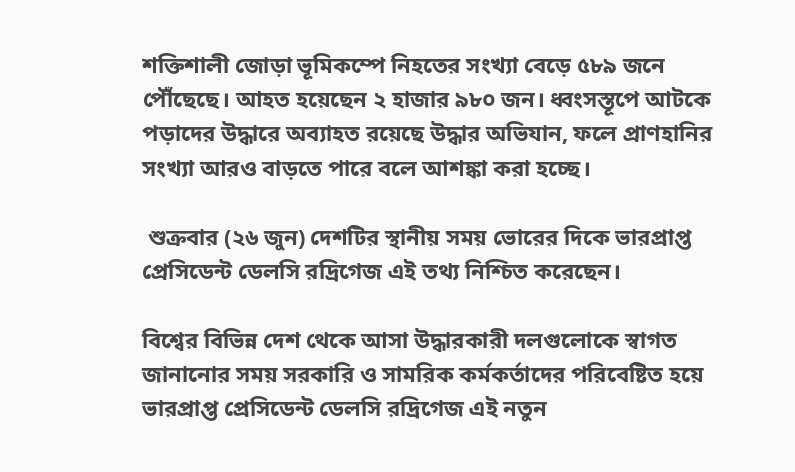শক্তিশালী জোড়া ভূমিকম্পে নিহতের সংখ্যা বেড়ে ৫৮৯ জনে পৌঁছেছে। আহত হয়েছেন ২ হাজার ৯৮০ জন। ধ্বংসস্তূপে আটকে পড়াদের উদ্ধারে অব্যাহত রয়েছে উদ্ধার অভিযান, ফলে প্রাণহানির সংখ্যা আরও বাড়তে পারে বলে আশঙ্কা করা হচ্ছে।

 শুক্রবার (২৬ জুন) দেশটির স্থানীয় সময় ভোরের দিকে ভারপ্রাপ্ত প্রেসিডেন্ট ডেলসি রদ্রিগেজ এই তথ্য নিশ্চিত করেছেন।

বিশ্বের বিভিন্ন দেশ থেকে আসা উদ্ধারকারী দলগুলোকে স্বাগত জানানোর সময় সরকারি ও সামরিক কর্মকর্তাদের পরিবেষ্টিত হয়ে ভারপ্রাপ্ত প্রেসিডেন্ট ডেলসি রদ্রিগেজ এই নতুন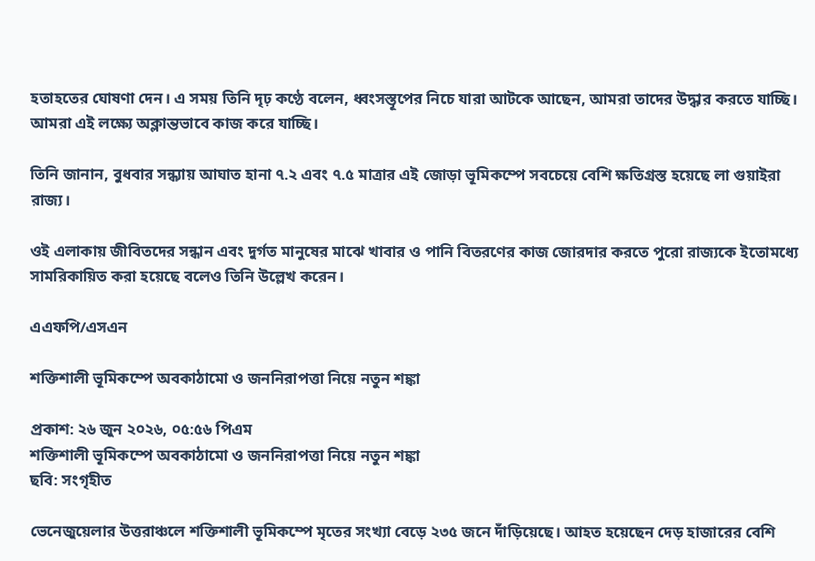হতাহতের ঘোষণা দেন। এ সময় তিনি দৃঢ় কণ্ঠে বলেন, ধ্বংসস্তূপের নিচে যারা আটকে আছেন, আমরা তাদের উদ্ধার করতে যাচ্ছি। আমরা এই লক্ষ্যে অক্লান্তভাবে কাজ করে যাচ্ছি।

তিনি জানান, বুধবার সন্ধ্যায় আঘাত হানা ৭.২ এবং ৭.৫ মাত্রার এই জোড়া ভূমিকম্পে সবচেয়ে বেশি ক্ষতিগ্রস্ত হয়েছে লা গুয়াইরা রাজ্য।

ওই এলাকায় জীবিতদের সন্ধান এবং দুর্গত মানুষের মাঝে খাবার ও পানি বিতরণের কাজ জোরদার করতে পুরো রাজ্যকে ইতোমধ্যে সামরিকায়িত করা হয়েছে বলেও তিনি উল্লেখ করেন।

এএফপি/এসএন

শক্তিশালী ভূমিকম্পে অবকাঠামো ও জননিরাপত্তা নিয়ে নতুন শঙ্কা

প্রকাশ: ২৬ জুন ২০২৬, ০৫:৫৬ পিএম
শক্তিশালী ভূমিকম্পে অবকাঠামো ও জননিরাপত্তা নিয়ে নতুন শঙ্কা
ছবি: সংগৃহীত

ভেনেজুয়েলার উত্তরাঞ্চলে শক্তিশালী ভূমিকম্পে মৃতের সংখ্যা বেড়ে ২৩৫ জনে দাঁড়িয়েছে। আহত হয়েছেন দেড় হাজারের বেশি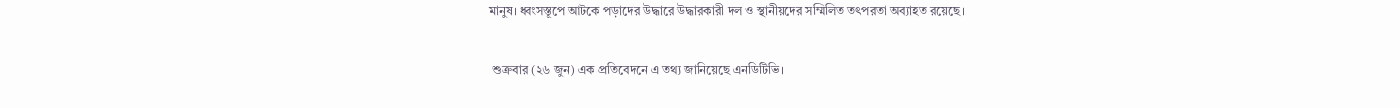মানুষ। ধ্বংসস্তূপে আটকে পড়াদের উদ্ধারে উদ্ধারকারী দল ও স্থানীয়দের সম্মিলিত তৎপরতা অব্যাহত রয়েছে।

 শুক্রবার (২৬ জুন) এক প্রতিবেদনে এ তথ্য জানিয়েছে এনডিটিভি।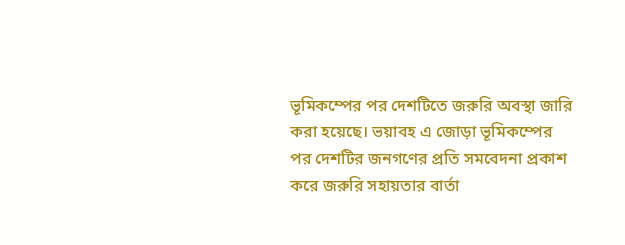ভূমিকম্পের পর দেশটিতে জরুরি অবস্থা জারি করা হয়েছে। ভয়াবহ এ জোড়া ভূমিকম্পের পর দেশটির জনগণের প্রতি সমবেদনা প্রকাশ করে জরুরি সহায়তার বার্তা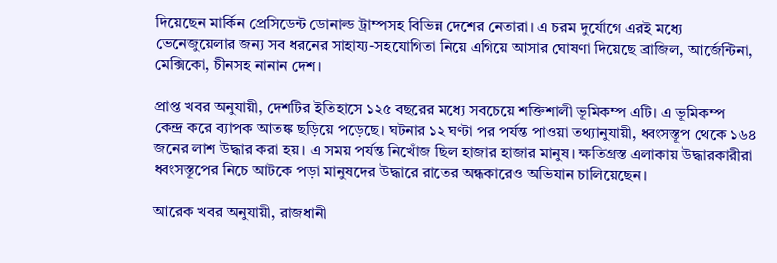দিয়েছেন মার্কিন প্রেসিডেন্ট ডোনাল্ড ট্রাম্পসহ বিভিন্ন দেশের নেতারা। এ চরম দুর্যোগে এরই মধ্যে ভেনেজুয়েলার জন্য সব ধরনের সাহায্য-সহযোগিতা নিয়ে এগিয়ে আসার ঘোষণা দিয়েছে ব্রাজিল, আর্জেন্টিনা, মেক্সিকো, চীনসহ নানান দেশ।

প্রাপ্ত খবর অনুযায়ী, দেশটির ইতিহাসে ১২৫ বছরের মধ্যে সবচেয়ে শক্তিশালী ভূমিকম্প এটি। এ ভূমিকম্প কেন্দ্র করে ব্যাপক আতঙ্ক ছড়িয়ে পড়েছে। ঘটনার ১২ ঘণ্টা পর পর্যন্ত পাওয়া তথ্যানুযায়ী, ধ্বংসস্তূপ থেকে ১৬৪ জনের লাশ উদ্ধার করা হয়। এ সময় পর্যন্ত নিখোঁজ ছিল হাজার হাজার মানুষ। ক্ষতিগ্রস্ত এলাকায় উদ্ধারকারীরা ধ্বংসস্তূপের নিচে আটকে পড়া মানুষদের উদ্ধারে রাতের অন্ধকারেও অভিযান চালিয়েছেন।

আরেক খবর অনুযায়ী, রাজধানী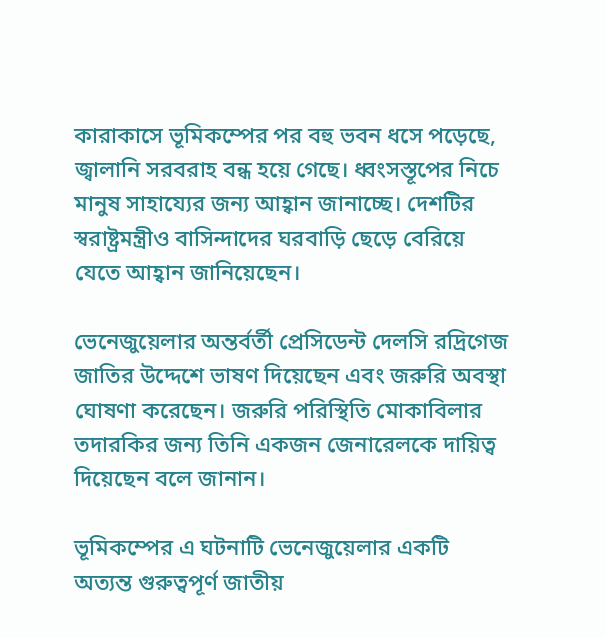কারাকাসে ভূমিকম্পের পর বহু ভবন ধসে পড়েছে, জ্বালানি সরবরাহ বন্ধ হয়ে গেছে। ধ্বংসস্তূপের নিচে মানুষ সাহায্যের জন্য আহ্বান জানাচ্ছে। দেশটির স্বরাষ্ট্রমন্ত্রীও বাসিন্দাদের ঘরবাড়ি ছেড়ে বেরিয়ে যেতে আহ্বান জানিয়েছেন।

ভেনেজুয়েলার অন্তর্বর্তী প্রেসিডেন্ট দেলসি রদ্রিগেজ জাতির উদ্দেশে ভাষণ দিয়েছেন এবং জরুরি অবস্থা ঘোষণা করেছেন। জরুরি পরিস্থিতি মোকাবিলার তদারকির জন্য তিনি একজন জেনারেলকে দায়িত্ব দিয়েছেন বলে জানান।

ভূমিকম্পের এ ঘটনাটি ভেনেজুয়েলার একটি অত্যন্ত গুরুত্বপূর্ণ জাতীয়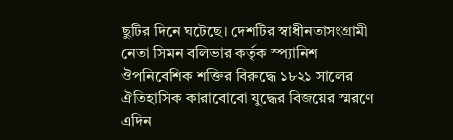ছুটির দিনে ঘটেছে। দেশটির স্বাধীনতাসংগ্রামী নেতা সিমন বলিভার কর্তৃক স্প্যানিশ ঔপনিবেশিক শক্তির বিরুদ্ধে ১৮২১ সালের ঐতিহাসিক কারাবোবো যুদ্ধের বিজয়ের স্মরণে এদিন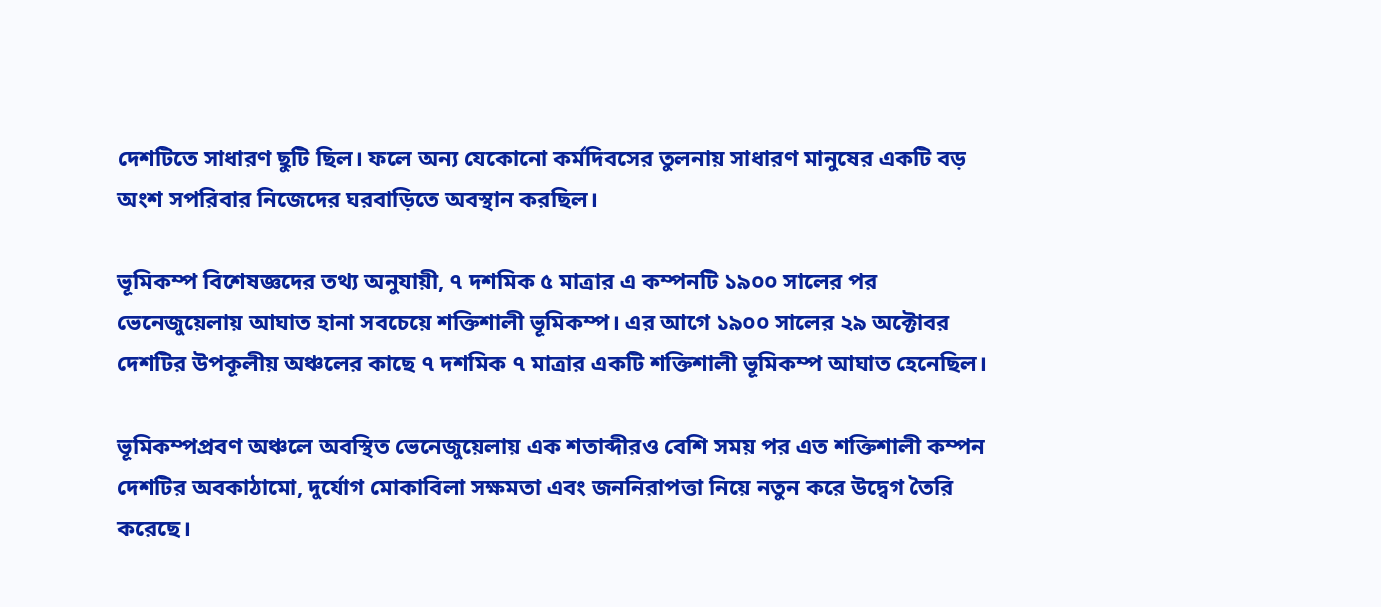দেশটিতে সাধারণ ছুটি ছিল। ফলে অন্য যেকোনো কর্মদিবসের তুলনায় সাধারণ মানুষের একটি বড় অংশ সপরিবার নিজেদের ঘরবাড়িতে অবস্থান করছিল।

ভূমিকম্প বিশেষজ্ঞদের তথ্য অনুযায়ী, ৭ দশমিক ৫ মাত্রার এ কম্পনটি ১৯০০ সালের পর ভেনেজুয়েলায় আঘাত হানা সবচেয়ে শক্তিশালী ভূমিকম্প। এর আগে ১৯০০ সালের ২৯ অক্টোবর দেশটির উপকূলীয় অঞ্চলের কাছে ৭ দশমিক ৭ মাত্রার একটি শক্তিশালী ভূমিকম্প আঘাত হেনেছিল।

ভূমিকম্পপ্রবণ অঞ্চলে অবস্থিত ভেনেজুয়েলায় এক শতাব্দীরও বেশি সময় পর এত শক্তিশালী কম্পন দেশটির অবকাঠামো, দুর্যোগ মোকাবিলা সক্ষমতা এবং জননিরাপত্তা নিয়ে নতুন করে উদ্বেগ তৈরি করেছে।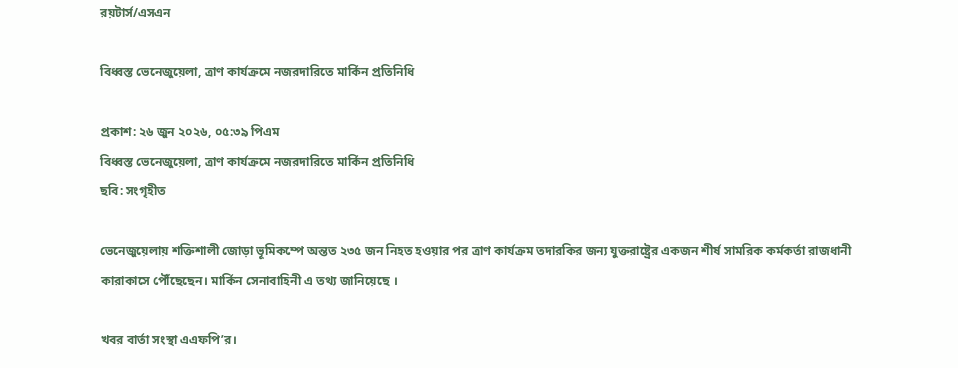রয়টার্স/এসএন

বিধ্বস্ত ভেনেজুয়েলা, ত্রাণ কার্যক্রমে নজরদারিতে মার্কিন প্রতিনিধি

প্রকাশ: ২৬ জুন ২০২৬, ০৫:৩৯ পিএম
বিধ্বস্ত ভেনেজুয়েলা, ত্রাণ কার্যক্রমে নজরদারিতে মার্কিন প্রতিনিধি
ছবি: সংগৃহীত

ভেনেজুয়েলায় শক্তিশালী জোড়া ভূমিকম্পে অন্তত ২৩৫ জন নিহত হওয়ার পর ত্রাণ কার্যক্রম তদারকির জন্য যুক্তরাষ্ট্রের একজন শীর্ষ সামরিক কর্মকর্তা রাজধানী কারাকাসে পৌঁছেছেন। মার্কিন সেনাবাহিনী এ তথ্য জানিয়েছে ।

খবর বার্তা সংস্থা এএফপি’র।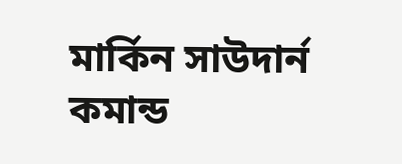মার্কিন সাউদার্ন কমান্ড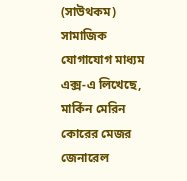(সাউথকম) সামাজিক যোগাযোগ মাধ্যম এক্স-এ লিখেছে, মার্কিন মেরিন কোরের মেজর জেনারেল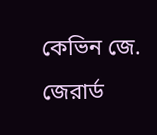কেভিন জে. জেরার্ড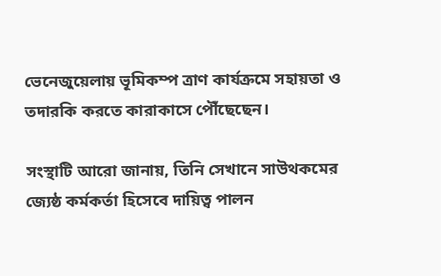ভেনেজুয়েলায় ভূমিকম্প ত্রাণ কার্যক্রমে সহায়তা ও তদারকি করতে কারাকাসে পৌঁছেছেন।

সংস্থাটি আরো জানায়, তিনি সেখানে সাউথকমের জ্যেষ্ঠ কর্মকর্তা হিসেবে দায়িত্ব পালন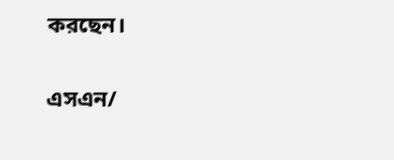করছেন।

এসএন/